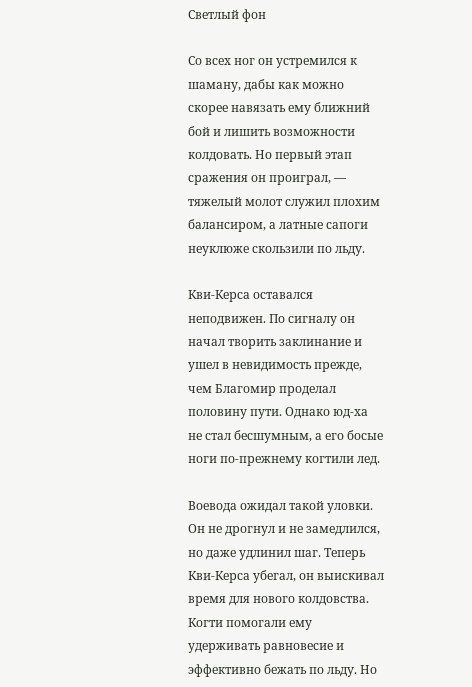Светлый фон

Со всех ног он устремился к шаману, дабы как можно скорее навязать ему ближний бой и лишить возможности колдовать. Но первый этап сражения он проиграл, — тяжелый молот служил плохим балансиром, а латные сапоги неуклюже скользили по льду.

Кви-Керса оставался неподвижен. По сигналу он начал творить заклинание и ушел в невидимость прежде, чем Благомир проделал половину пути. Однако юд-ха не стал бесшумным, а его босые ноги по-прежнему когтили лед.

Воевода ожидал такой уловки. Он не дрогнул и не замедлился, но даже удлинил шаг. Теперь Кви-Керса убегал, он выискивал время для нового колдовства. Когти помогали ему удерживать равновесие и эффективно бежать по льду. Но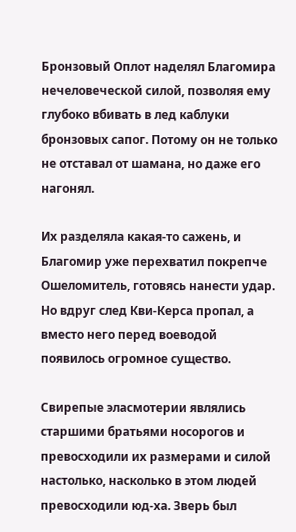Бронзовый Оплот наделял Благомира нечеловеческой силой, позволяя ему глубоко вбивать в лед каблуки бронзовых сапог. Потому он не только не отставал от шамана, но даже его нагонял.

Их разделяла какая-то сажень, и Благомир уже перехватил покрепче Ошеломитель, готовясь нанести удар. Но вдруг след Кви-Керса пропал, а вместо него перед воеводой появилось огромное существо.

Свирепые эласмотерии являлись старшими братьями носорогов и превосходили их размерами и силой настолько, насколько в этом людей превосходили юд-ха. Зверь был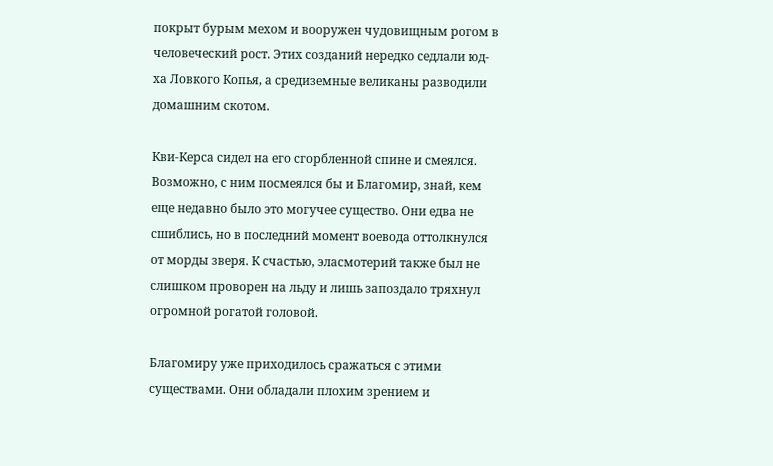покрыт бурым мехом и вооружен чудовищным рогом в человеческий рост. Этих созданий нередко седлали юд-ха Ловкого Копья, а средиземные великаны разводили домашним скотом.

Кви-Керса сидел на его сгорбленной спине и смеялся. Возможно, с ним посмеялся бы и Благомир, знай, кем еще недавно было это могучее существо. Они едва не сшиблись, но в последний момент воевода оттолкнулся от морды зверя. К счастью, эласмотерий также был не слишком проворен на льду и лишь запоздало тряхнул огромной рогатой головой.

Благомиру уже приходилось сражаться с этими существами. Они обладали плохим зрением и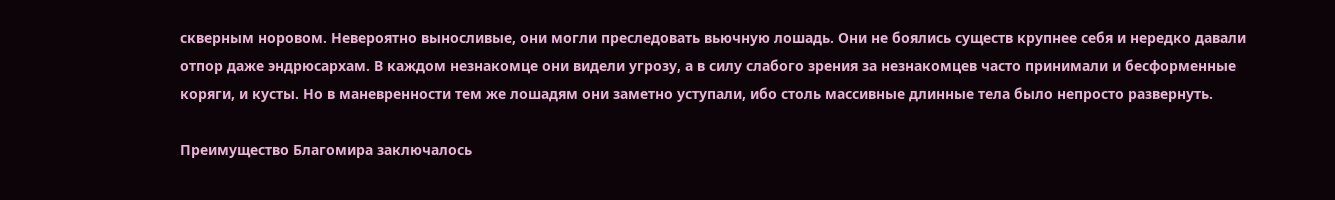скверным норовом. Невероятно выносливые, они могли преследовать вьючную лошадь. Они не боялись существ крупнее себя и нередко давали отпор даже эндрюсархам. В каждом незнакомце они видели угрозу, а в силу слабого зрения за незнакомцев часто принимали и бесформенные коряги, и кусты. Но в маневренности тем же лошадям они заметно уступали, ибо столь массивные длинные тела было непросто развернуть.

Преимущество Благомира заключалось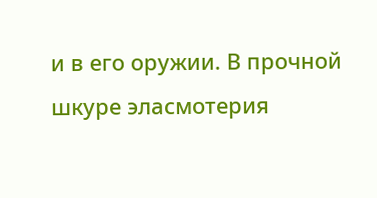и в его оружии. В прочной шкуре эласмотерия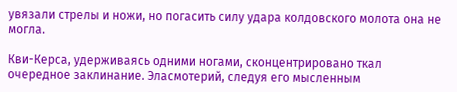увязали стрелы и ножи, но погасить силу удара колдовского молота она не могла.

Кви-Керса, удерживаясь одними ногами, сконцентрировано ткал очередное заклинание. Эласмотерий, следуя его мысленным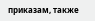приказам, также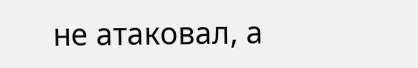не атаковал, а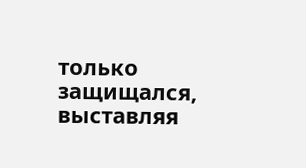только защищался, выставляя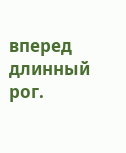вперед длинный рог.